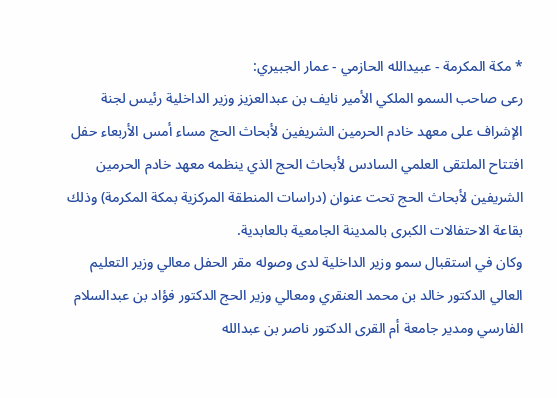* مكة المكرمة - عبيدالله الحازمي - عمار الجبيري:
رعى صاحب السمو الملكي الأمير نايف بن عبدالعزيز وزير الداخلية رئيس لجنة الإشراف على معهد خادم الحرمين الشريفين لأبحاث الحج مساء أمس الأربعاء حفل افتتاح الملتقى العلمي السادس لأبحاث الحج الذي ينظمه معهد خادم الحرمين الشريفين لأبحاث الحج تحت عنوان (دراسات المنطقة المركزية بمكة المكرمة) وذلك بقاعة الاحتفالات الكبرى بالمدينة الجامعية بالعابدية.
وكان في استقبال سمو وزير الداخلية لدى وصوله مقر الحفل معالي وزير التعليم العالي الدكتور خالد بن محمد العنقري ومعالي وزير الحج الدكتور فؤاد بن عبدالسلام الفارسي ومدير جامعة أم القرى الدكتور ناصر بن عبدالله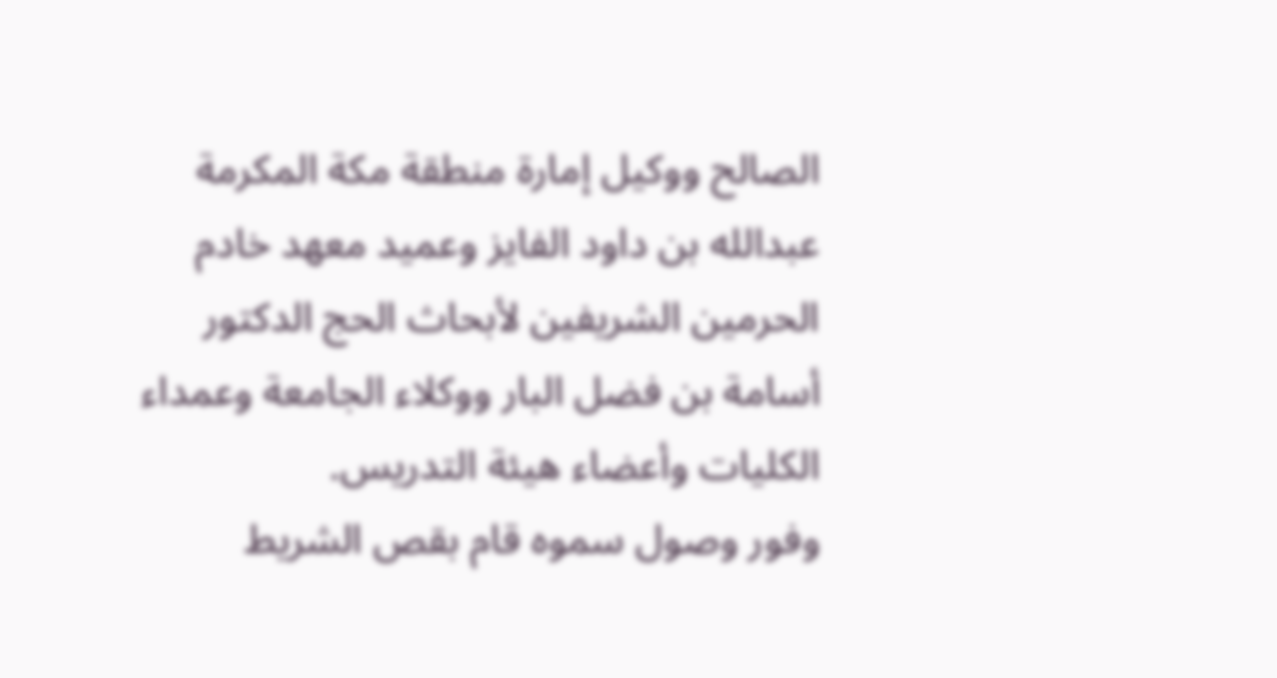الصالح ووكيل إمارة منطقة مكة المكرمة عبدالله بن داود الفايز وعميد معهد خادم الحرمين الشريفين لأبحاث الحج الدكتور أسامة بن فضل البار ووكلاء الجامعة وعمداء الكليات وأعضاء هيئة التدريس.
وفور وصول سموه قام بقص الشريط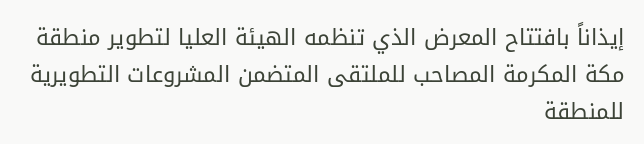إيذاناً بافتتاح المعرض الذي تنظمه الهيئة العليا لتطوير منطقة مكة المكرمة المصاحب للملتقى المتضمن المشروعات التطويرية للمنطقة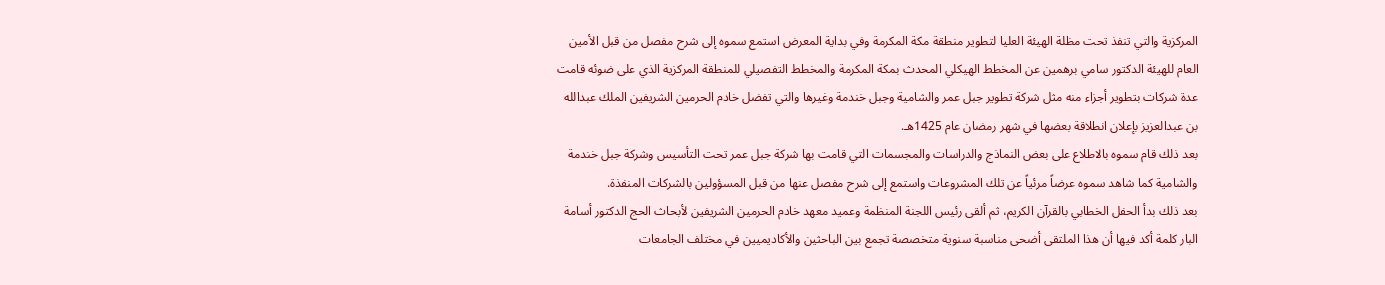المركزية والتي تنفذ تحت مظلة الهيئة العليا لتطوير منطقة مكة المكرمة وفي بداية المعرض استمع سموه إلى شرح مفصل من قبل الأمين العام للهيئة الدكتور سامي برهمين عن المخطط الهيكلي المحدث بمكة المكرمة والمخطط التفصيلي للمنطقة المركزية الذي على ضوئه قامت عدة شركات بتطوير أجزاء منه مثل شركة تطوير جبل عمر والشامية وجبل خندمة وغيرها والتي تفضل خادم الحرمين الشريفين الملك عبدالله بن عبدالعزيز بإعلان انطلاقة بعضها في شهر رمضان عام 1425هـ.
بعد ذلك قام سموه بالاطلاع على بعض النماذج والدراسات والمجسمات التي قامت بها شركة جبل عمر تحت التأسيس وشركة جبل خندمة والشامية كما شاهد سموه عرضاً مرئياً عن تلك المشروعات واستمع إلى شرح مفصل عنها من قبل المسؤولين بالشركات المنفذة.
بعد ذلك بدأ الحفل الخطابي بالقرآن الكريم، ثم ألقى رئيس اللجنة المنظمة وعميد معهد خادم الحرمين الشريفين لأبحاث الحج الدكتور أسامة البار كلمة أكد فيها أن هذا الملتقى أضحى مناسبة سنوية متخصصة تجمع بين الباحثين والأكاديميين في مختلف الجامعات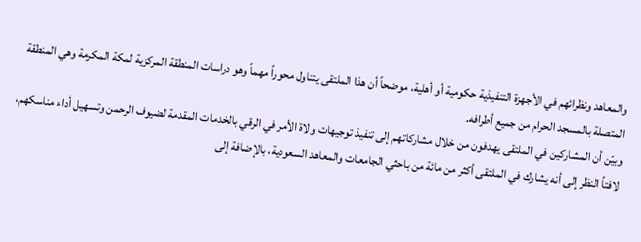والمعاهد ونظرائهم في الأجهزة التنفيذية حكومية أو أهلية، موضحاً أن هذا الملتقى يتناول محوراً مهماً وهو دراسات المنطقة المركزية لمكة المكرمة وهي المنطقة المتصلة بالمسجد الحرام من جميع أطرافه.
وبيّن أن المشاركين في الملتقى يهدفون من خلال مشاركاتهم إلى تنفيذ توجيهات ولاة الأمر في الرقي بالخدمات المقدمة لضيوف الرحمن وتسهيل أداء مناسكهم، لافتاً النظر إلى أنه يشارك في الملتقى أكثر من مائة من باحثي الجامعات والمعاهد السعودية، بالإضافة إلى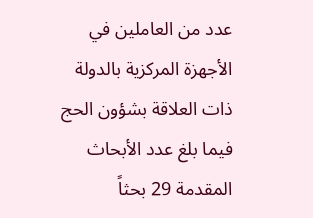عدد من العاملين في الأجهزة المركزية بالدولة ذات العلاقة بشؤون الحج فيما بلغ عدد الأبحاث المقدمة 29 بحثاً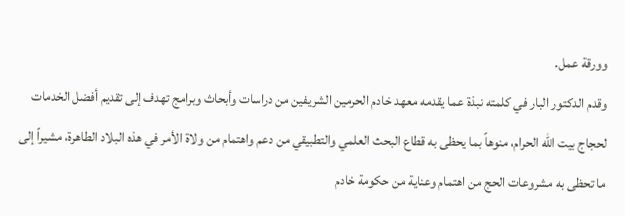وورقة عمل.
وقدم الدكتور البار في كلمته نبذة عما يقدمه معهد خادم الحرمين الشريفين من دراسات وأبحاث وبرامج تهدف إلى تقديم أفضل الخدمات لحجاج بيت الله الحرام، منوهاً بما يحظى به قطاع البحث العلمي والتطبيقي من دعم واهتمام من ولاة الأمر في هذه البلاد الطاهرة، مشيراً إلى ما تحظى به مشروعات الحج من اهتمام وعناية من حكومة خادم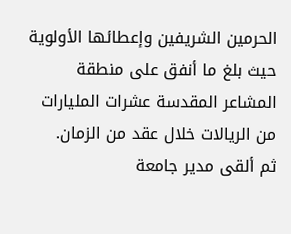الحرمين الشريفين وإعطائها الأولوية حيث بلغ ما أنفق على منطقة المشاعر المقدسة عشرات المليارات من الريالات خلال عقد من الزمان.
ثم ألقى مدير جامعة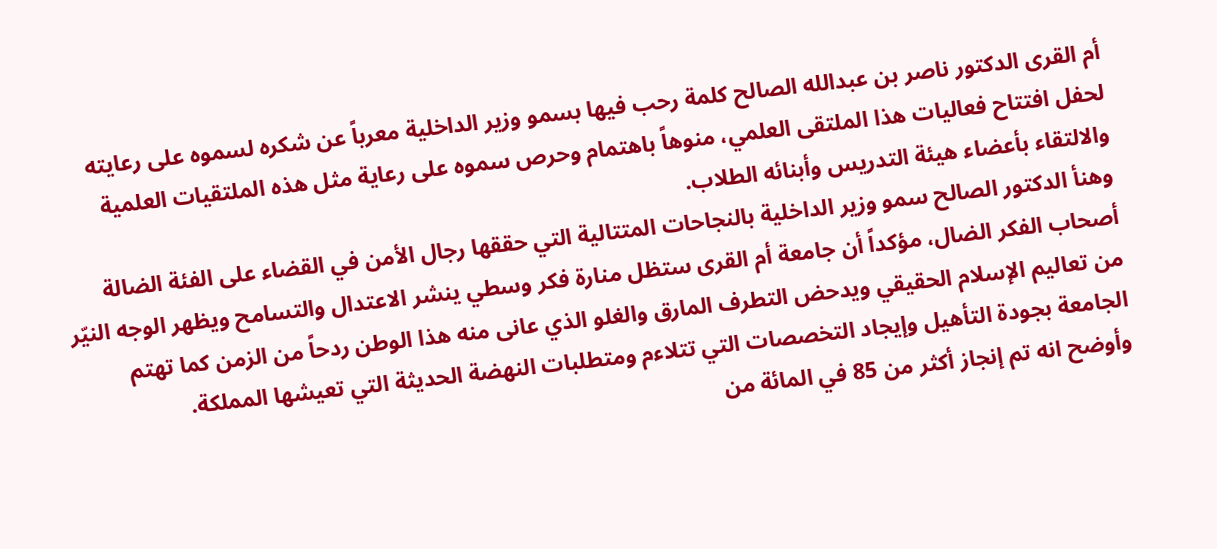أم القرى الدكتور ناصر بن عبدالله الصالح كلمة رحب فيها بسمو وزير الداخلية معرباً عن شكره لسموه على رعايته لحفل افتتاح فعاليات هذا الملتقى العلمي، منوهاً باهتمام وحرص سموه على رعاية مثل هذه الملتقيات العلمية والالتقاء بأعضاء هيئة التدريس وأبنائه الطلاب.
وهنأ الدكتور الصالح سمو وزير الداخلية بالنجاحات المتتالية التي حققها رجال الأمن في القضاء على الفئة الضالة أصحاب الفكر الضال، مؤكداً أن جامعة أم القرى ستظل منارة فكر وسطي ينشر الاعتدال والتسامح ويظهر الوجه النيّر من تعاليم الإسلام الحقيقي ويدحض التطرف المارق والغلو الذي عانى منه هذا الوطن ردحاً من الزمن كما تهتم الجامعة بجودة التأهيل وإيجاد التخصصات التي تتلاءم ومتطلبات النهضة الحديثة التي تعيشها المملكة.
وأوضح انه تم إنجاز أكثر من 85 في المائة من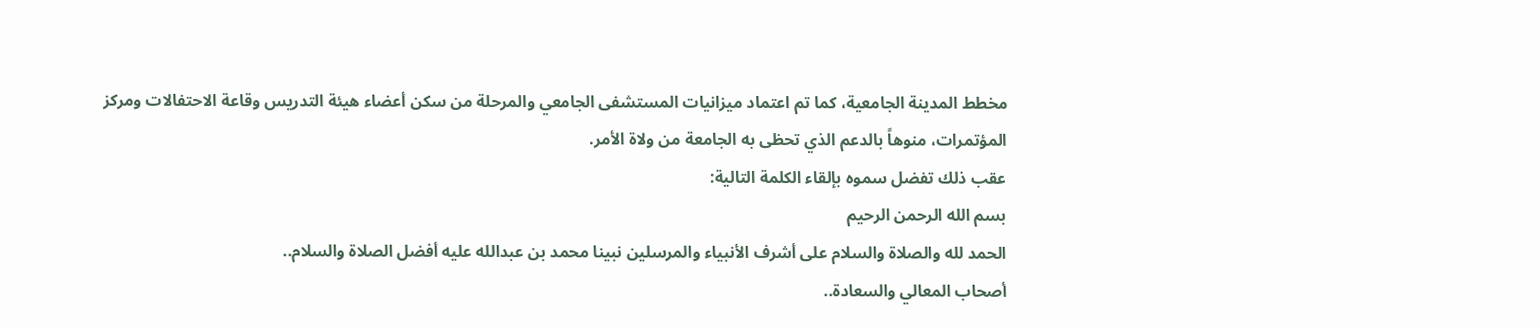مخطط المدينة الجامعية، كما تم اعتماد ميزانيات المستشفى الجامعي والمرحلة من سكن أعضاء هيئة التدريس وقاعة الاحتفالات ومركز المؤتمرات، منوهاً بالدعم الذي تحظى به الجامعة من ولاة الأمر.
عقب ذلك تفضل سموه بإلقاء الكلمة التالية:
بسم الله الرحمن الرحيم
الحمد لله والصلاة والسلام على أشرف الأنبياء والمرسلين نبينا محمد بن عبدالله عليه أفضل الصلاة والسلام..
أصحاب المعالي والسعادة..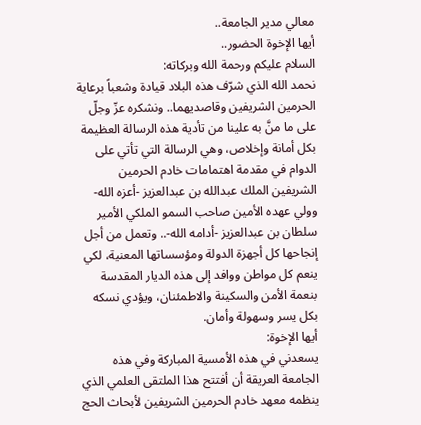معالي مدير الجامعة..
أيها الإخوة الحضور..
السلام عليكم ورحمة الله وبركاته:
نحمد الله الذي شرّف هذه البلاد قيادة وشعباً برعاية الحرمين الشريفين وقاصديهما.. ونشكره عزّ وجلّ على ما منَّ به علينا من تأدية هذه الرسالة العظيمة بكل أمانة وإخلاص، وهي الرسالة التي تأتي على الدوام في مقدمة اهتمامات خادم الحرمين الشريفين الملك عبدالله بن عبدالعزيز -أعزه الله- وولي عهده الأمين صاحب السمو الملكي الأمير سلطان بن عبدالعزيز -أدامه الله-.. وتعمل من أجل إنجاحها كل أجهزة الدولة ومؤسساتها المعنية، لكي ينعم كل مواطن ووافد إلى هذه الديار المقدسة بنعمة الأمن والسكينة والاطمئنان، ويؤدي نسكه بكل يسر وسهولة وأمان.
أيها الإخوة:
يسعدني في هذه الأمسية المباركة وفي هذه الجامعة العريقة أن أفتتح هذا الملتقى العلمي الذي ينظمه معهد خادم الحرمين الشريفين لأبحاث الحج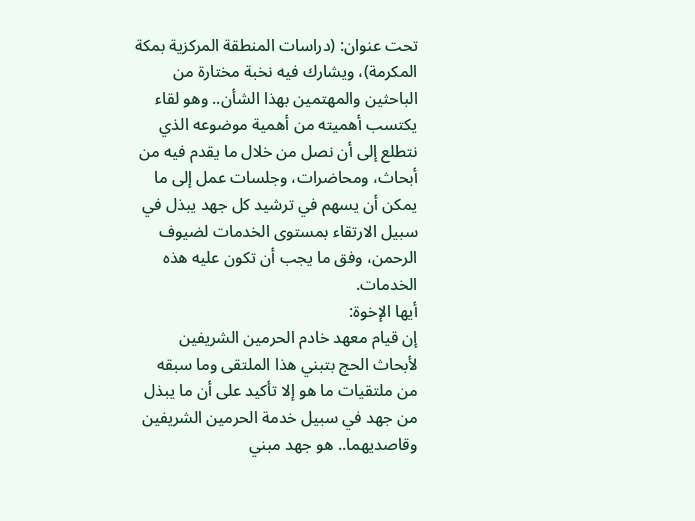تحت عنوان: (دراسات المنطقة المركزية بمكة المكرمة)، ويشارك فيه نخبة مختارة من الباحثين والمهتمين بهذا الشأن.. وهو لقاء يكتسب أهميته من أهمية موضوعه الذي نتطلع إلى أن نصل من خلال ما يقدم فيه من أبحاث، ومحاضرات، وجلسات عمل إلى ما يمكن أن يسهم في ترشيد كل جهد يبذل في سبيل الارتقاء بمستوى الخدمات لضيوف الرحمن، وفق ما يجب أن تكون عليه هذه الخدمات.
أيها الإخوة:
إن قيام معهد خادم الحرمين الشريفين لأبحاث الحج بتبني هذا الملتقى وما سبقه من ملتقيات ما هو إلا تأكيد على أن ما يبذل من جهد في سبيل خدمة الحرمين الشريفين وقاصديهما.. هو جهد مبني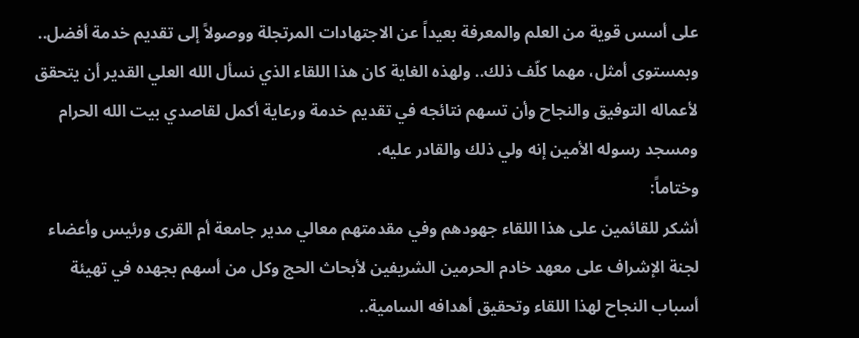على أسس قوية من العلم والمعرفة بعيداً عن الاجتهادات المرتجلة ووصولاً إلى تقديم خدمة أفضل.. وبمستوى أمثل، مهما كلّف ذلك.. ولهذه الغاية كان هذا اللقاء الذي نسأل الله العلي القدير أن يتحقق لأعماله التوفيق والنجاح وأن تسهم نتائجه في تقديم خدمة ورعاية أكمل لقاصدي بيت الله الحرام ومسجد رسوله الأمين إنه ولي ذلك والقادر عليه.
وختاماً:
أشكر للقائمين على هذا اللقاء جهودهم وفي مقدمتهم معالي مدير جامعة أم القرى ورئيس وأعضاء لجنة الإشراف على معهد خادم الحرمين الشريفين لأبحاث الحج وكل من أسهم بجهده في تهيئة أسباب النجاح لهذا اللقاء وتحقيق أهدافه السامية..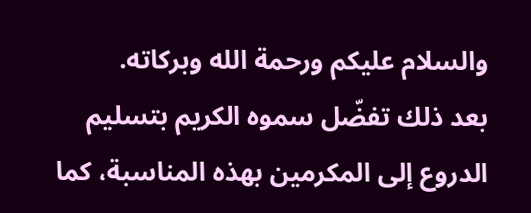والسلام عليكم ورحمة الله وبركاته.
بعد ذلك تفضّل سموه الكريم بتسليم الدروع إلى المكرمين بهذه المناسبة، كما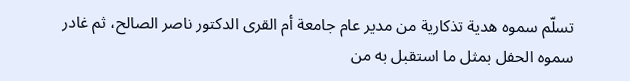تسلّم سموه هدية تذكارية من مدير عام جامعة أم القرى الدكتور ناصر الصالح، ثم غادر سموه الحفل بمثل ما استقبل به من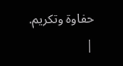حفاوة وتكريم.
|